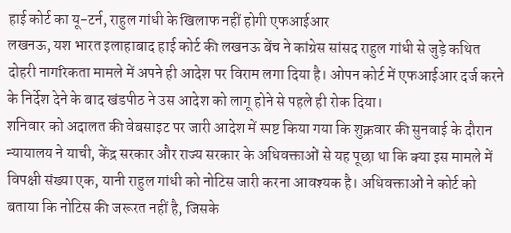हाई कोर्ट का यू-टर्न, राहुल गांधी के खिलाफ नहीं होगी एफआईआर
लखनऊ, यश भारत इलाहाबाद हाई कोर्ट की लखनऊ बेंच ने कांग्रेस सांसद राहुल गांधी से जुड़े कथित दोहरी नागरिकता मामले में अपने ही आदेश पर विराम लगा दिया है। ओपन कोर्ट में एफआईआर दर्ज करने के निर्देश देने के बाद खंडपीठ ने उस आदेश को लागू होने से पहले ही रोक दिया।
शनिवार को अदालत की वेबसाइट पर जारी आदेश में स्पष्ट किया गया कि शुक्रवार की सुनवाई के दौरान न्यायालय ने याची, केंद्र सरकार और राज्य सरकार के अधिवक्ताओं से यह पूछा था कि क्या इस मामले में विपक्षी संख्या एक, यानी राहुल गांधी को नोटिस जारी करना आवश्यक है। अधिवक्ताओं ने कोर्ट को बताया कि नोटिस की जरूरत नहीं है, जिसके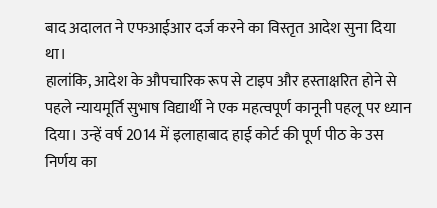बाद अदालत ने एफआईआर दर्ज करने का विस्तृत आदेश सुना दिया था।
हालांकि, आदेश के औपचारिक रूप से टाइप और हस्ताक्षरित होने से पहले न्यायमूर्ति सुभाष विद्यार्थी ने एक महत्वपूर्ण कानूनी पहलू पर ध्यान दिया। उन्हें वर्ष 2014 में इलाहाबाद हाई कोर्ट की पूर्ण पीठ के उस निर्णय का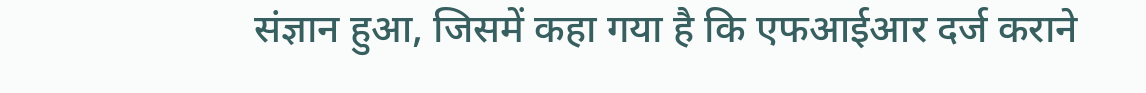संज्ञान हुआ, जिसमें कहा गया है कि एफआईआर दर्ज कराने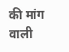की मांग वाली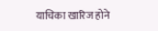याचिका खारिज होने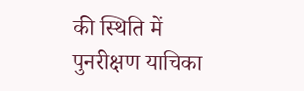की स्थिति में पुनरीक्षण याचिका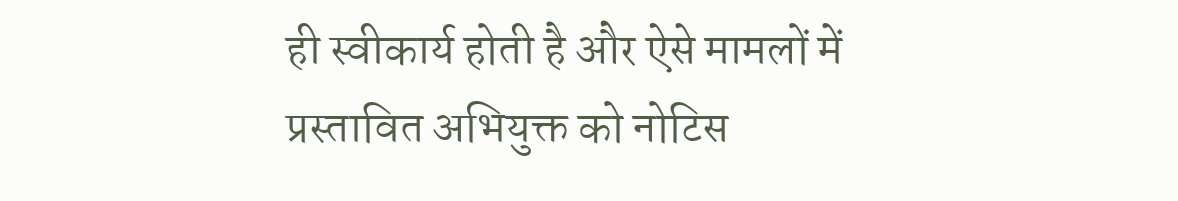ही स्वीकार्य होती है और ऐसे मामलों में प्रस्तावित अभियुक्त को नोटिस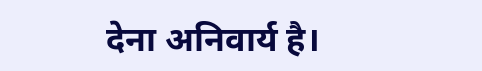देना अनिवार्य है।